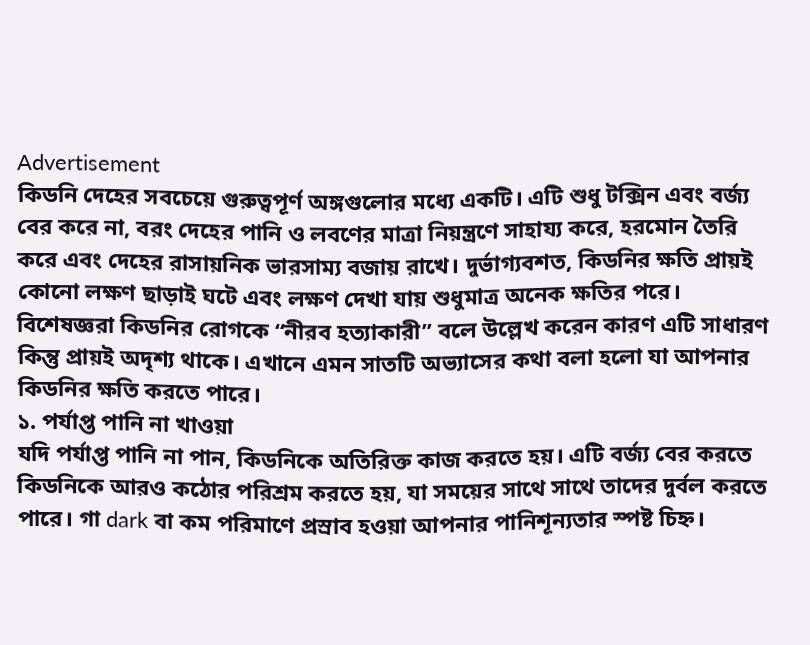Advertisement
কিডনি দেহের সবচেয়ে গুরুত্বপূর্ণ অঙ্গগুলোর মধ্যে একটি। এটি শুধু টক্সিন এবং বর্জ্য বের করে না, বরং দেহের পানি ও লবণের মাত্রা নিয়ন্ত্রণে সাহায্য করে, হরমোন তৈরি করে এবং দেহের রাসায়নিক ভারসাম্য বজায় রাখে। দুর্ভাগ্যবশত, কিডনির ক্ষতি প্রায়ই কোনো লক্ষণ ছাড়াই ঘটে এবং লক্ষণ দেখা যায় শুধুমাত্র অনেক ক্ষতির পরে।
বিশেষজ্ঞরা কিডনির রোগকে “নীরব হত্যাকারী” বলে উল্লেখ করেন কারণ এটি সাধারণ কিন্তু প্রায়ই অদৃশ্য থাকে। এখানে এমন সাতটি অভ্যাসের কথা বলা হলো যা আপনার কিডনির ক্ষতি করতে পারে।
১. পর্যাপ্ত পানি না খাওয়া
যদি পর্যাপ্ত পানি না পান, কিডনিকে অতিরিক্ত কাজ করতে হয়। এটি বর্জ্য বের করতে কিডনিকে আরও কঠোর পরিশ্রম করতে হয়, যা সময়ের সাথে সাথে তাদের দুর্বল করতে পারে। গা dark বা কম পরিমাণে প্রস্রাব হওয়া আপনার পানিশূন্যতার স্পষ্ট চিহ্ন।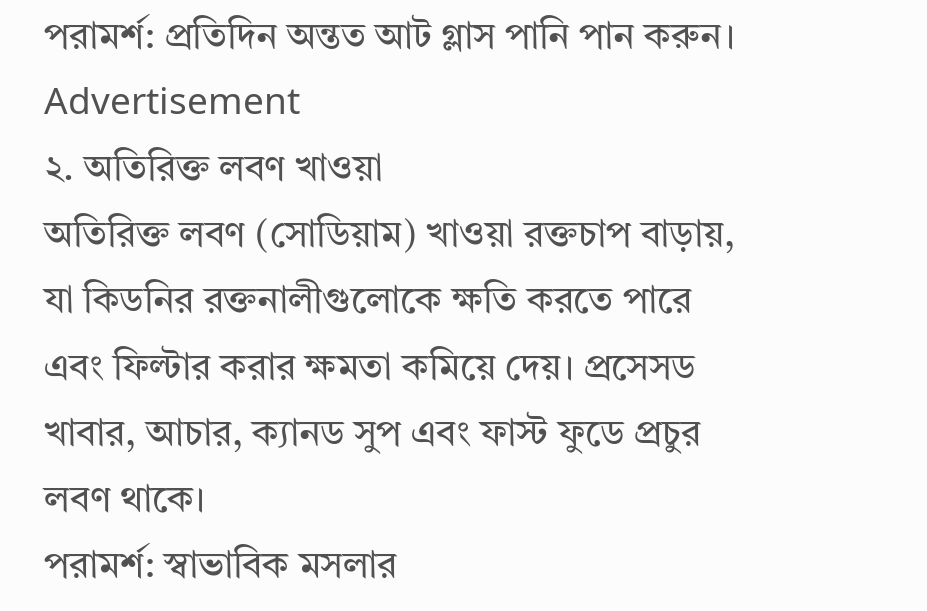পরামর্শ: প্রতিদিন অন্তত আট গ্লাস পানি পান করুন।
Advertisement
২. অতিরিক্ত লবণ খাওয়া
অতিরিক্ত লবণ (সোডিয়াম) খাওয়া রক্তচাপ বাড়ায়, যা কিডনির রক্তনালীগুলোকে ক্ষতি করতে পারে এবং ফিল্টার করার ক্ষমতা কমিয়ে দেয়। প্রসেসড খাবার, আচার, ক্যানড সুপ এবং ফাস্ট ফুডে প্রচুর লবণ থাকে।
পরামর্শ: স্বাভাবিক মসলার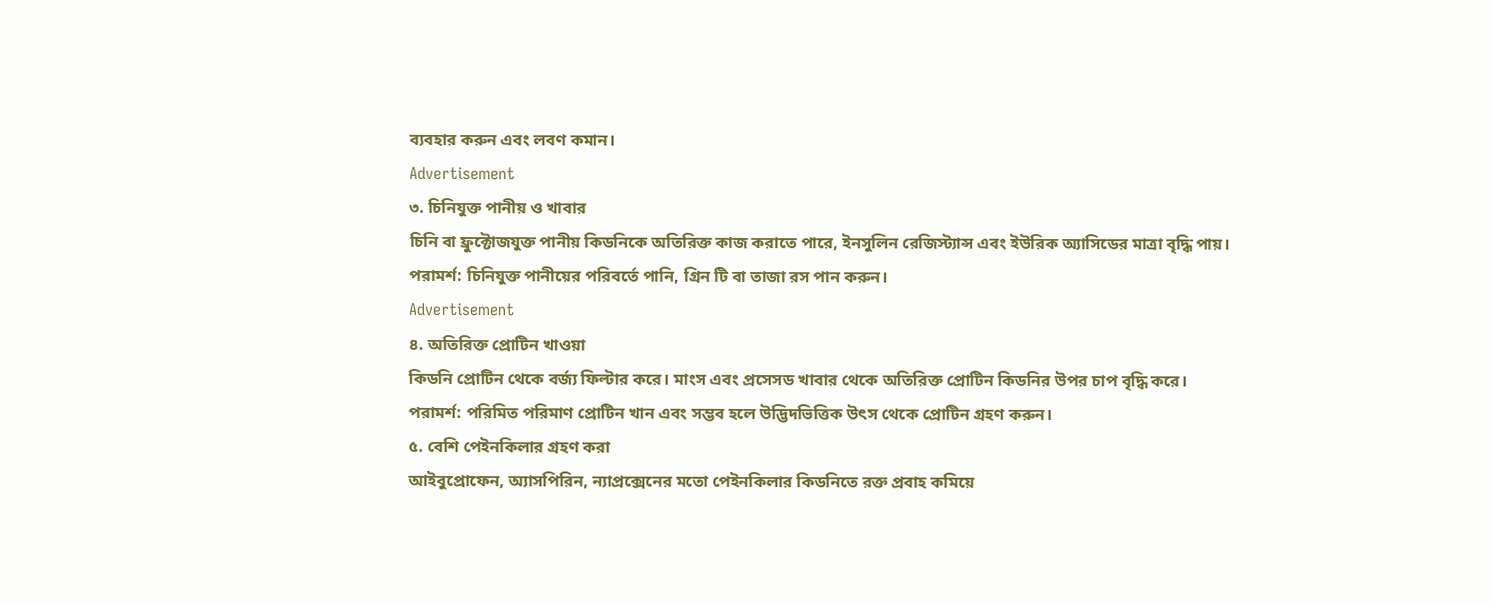ব্যবহার করুন এবং লবণ কমান।
Advertisement
৩. চিনিযুক্ত পানীয় ও খাবার
চিনি বা ফ্রুক্টোজযুক্ত পানীয় কিডনিকে অতিরিক্ত কাজ করাতে পারে, ইনসুলিন রেজিস্ট্যান্স এবং ইউরিক অ্যাসিডের মাত্রা বৃদ্ধি পায়।
পরামর্শ: চিনিযুক্ত পানীয়ের পরিবর্তে পানি, গ্রিন টি বা তাজা রস পান করুন।
Advertisement
৪. অতিরিক্ত প্রোটিন খাওয়া
কিডনি প্রোটিন থেকে বর্জ্য ফিল্টার করে। মাংস এবং প্রসেসড খাবার থেকে অতিরিক্ত প্রোটিন কিডনির উপর চাপ বৃদ্ধি করে।
পরামর্শ: পরিমিত পরিমাণ প্রোটিন খান এবং সম্ভব হলে উদ্ভিদভিত্তিক উৎস থেকে প্রোটিন গ্রহণ করুন।
৫. বেশি পেইনকিলার গ্রহণ করা
আইবুপ্রোফেন, অ্যাসপিরিন, ন্যাপ্রক্সেনের মতো পেইনকিলার কিডনিতে রক্ত প্রবাহ কমিয়ে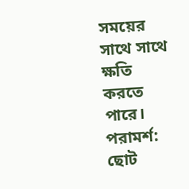সময়ের সাথে সাথে ক্ষতি করতে পারে।
পরামর্শ: ছোট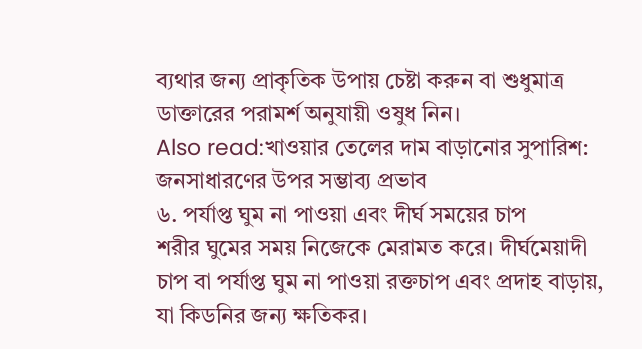ব্যথার জন্য প্রাকৃতিক উপায় চেষ্টা করুন বা শুধুমাত্র ডাক্তারের পরামর্শ অনুযায়ী ওষুধ নিন।
Also read:খাওয়ার তেলের দাম বাড়ানোর সুপারিশ: জনসাধারণের উপর সম্ভাব্য প্রভাব
৬. পর্যাপ্ত ঘুম না পাওয়া এবং দীর্ঘ সময়ের চাপ
শরীর ঘুমের সময় নিজেকে মেরামত করে। দীর্ঘমেয়াদী চাপ বা পর্যাপ্ত ঘুম না পাওয়া রক্তচাপ এবং প্রদাহ বাড়ায়, যা কিডনির জন্য ক্ষতিকর।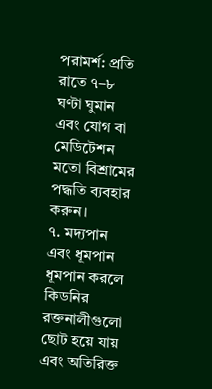পরামর্শ: প্রতি রাতে ৭–৮ ঘণ্টা ঘুমান এবং যোগ বা মেডিটেশন মতো বিশ্রামের পদ্ধতি ব্যবহার করুন।
৭. মদ্যপান এবং ধূমপান
ধূমপান করলে কিডনির রক্তনালীগুলো ছোট হয়ে যায় এবং অতিরিক্ত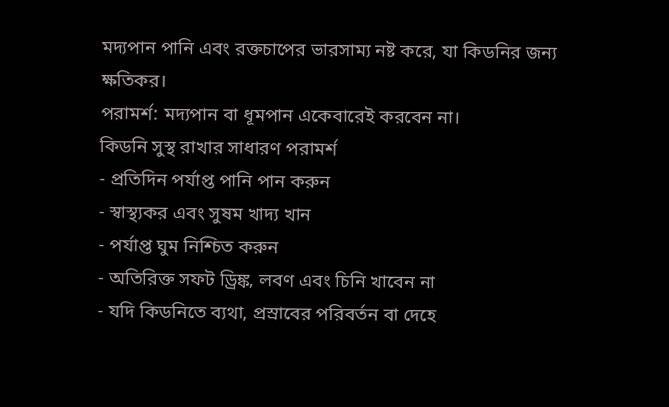মদ্যপান পানি এবং রক্তচাপের ভারসাম্য নষ্ট করে, যা কিডনির জন্য ক্ষতিকর।
পরামর্শ: মদ্যপান বা ধূমপান একেবারেই করবেন না।
কিডনি সুস্থ রাখার সাধারণ পরামর্শ
- প্রতিদিন পর্যাপ্ত পানি পান করুন
- স্বাস্থ্যকর এবং সুষম খাদ্য খান
- পর্যাপ্ত ঘুম নিশ্চিত করুন
- অতিরিক্ত সফট ড্রিঙ্ক, লবণ এবং চিনি খাবেন না
- যদি কিডনিতে ব্যথা, প্রস্রাবের পরিবর্তন বা দেহে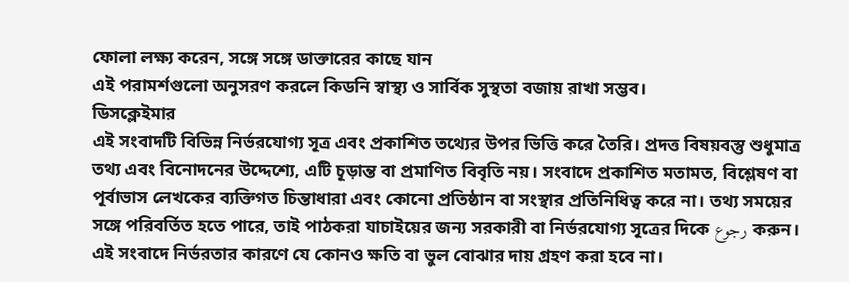ফোলা লক্ষ্য করেন, সঙ্গে সঙ্গে ডাক্তারের কাছে যান
এই পরামর্শগুলো অনুসরণ করলে কিডনি স্বাস্থ্য ও সার্বিক সুস্থতা বজায় রাখা সম্ভব।
ডিসক্লেইমার
এই সংবাদটি বিভিন্ন নির্ভরযোগ্য সূত্র এবং প্রকাশিত তথ্যের উপর ভিত্তি করে তৈরি। প্রদত্ত বিষয়বস্তু শুধুমাত্র তথ্য এবং বিনোদনের উদ্দেশ্যে, এটি চূড়ান্ত বা প্রমাণিত বিবৃতি নয়। সংবাদে প্রকাশিত মতামত, বিশ্লেষণ বা পূর্বাভাস লেখকের ব্যক্তিগত চিন্তাধারা এবং কোনো প্রতিষ্ঠান বা সংস্থার প্রতিনিধিত্ব করে না। তথ্য সময়ের সঙ্গে পরিবর্তিত হতে পারে, তাই পাঠকরা যাচাইয়ের জন্য সরকারী বা নির্ভরযোগ্য সূত্রের দিকে رجوع করুন। এই সংবাদে নির্ভরতার কারণে যে কোনও ক্ষতি বা ভুল বোঝার দায় গ্রহণ করা হবে না।